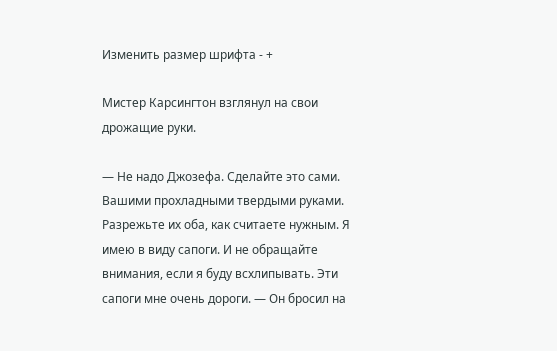Изменить размер шрифта - +

Мистер Карсингтон взглянул на свои дрожащие руки.

— Не надо Джозефа. Сделайте это сами. Вашими прохладными твердыми руками. Разрежьте их оба, как считаете нужным. Я имею в виду сапоги. И не обращайте внимания, если я буду всхлипывать. Эти сапоги мне очень дороги. — Он бросил на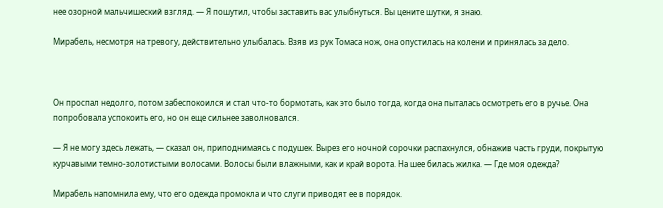нее озорной мальчишеский взгляд. — Я пошутил, чтобы заставить вас улыбнуться. Вы цените шутки, я знаю.

Мирабель, несмотря на тревогу, действительно улыбалась. Взяв из рук Томаса нож, она опустилась на колени и принялась за дело.



Он проспал недолго, потом забеспокоился и стал что-то бормотать, как это было тогда, когда она пыталась осмотреть его в ручье. Она попробовала успокоить его, но он еще сильнее заволновался.

— Я не могу здесь лежать, — сказал он, приподнимаясь с подушек. Вырез его ночной сорочки распахнулся, обнажив часть груди, покрытую курчавыми темно-золотистыми волосами. Волосы были влажными, как и край ворота. На шее билась жилка. — Где моя одежда?

Мирабель напомнила ему, что его одежда промокла и что слуги приводят ее в порядок.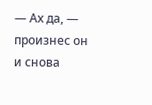— Ах да, — произнес он и снова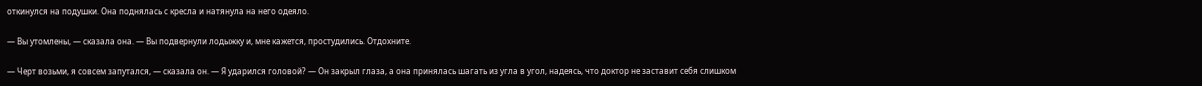откинулся на подушки. Она поднялась с кресла и натянула на него одеяло.

— Вы утомлены, — сказала она. — Вы подвернули лодыжку и, мне кажется, простудились. Отдохните.

— Черт возьми, я совсем запутался, — сказала он. — Я ударился головой? — Он закрыл глаза, а она принялась шагать из угла в угол, надеясь, что доктор не заставит себя слишком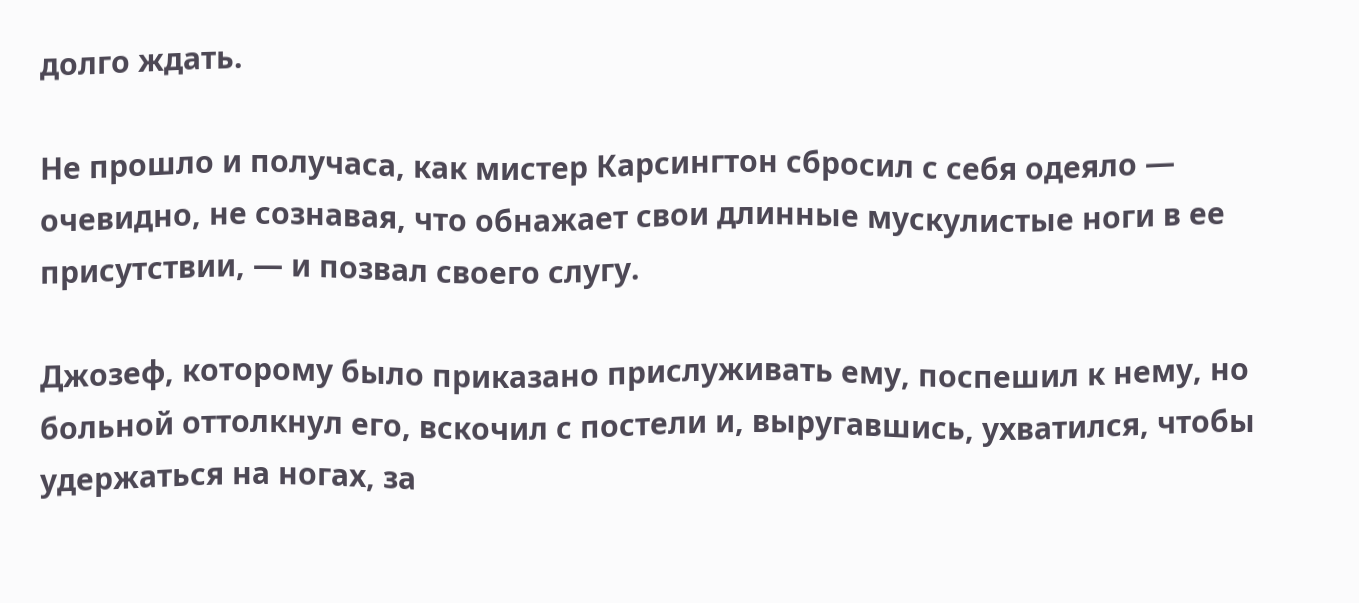долго ждать.

Не прошло и получаса, как мистер Карсингтон сбросил с себя одеяло — очевидно, не сознавая, что обнажает свои длинные мускулистые ноги в ее присутствии, — и позвал своего слугу.

Джозеф, которому было приказано прислуживать ему, поспешил к нему, но больной оттолкнул его, вскочил с постели и, выругавшись, ухватился, чтобы удержаться на ногах, за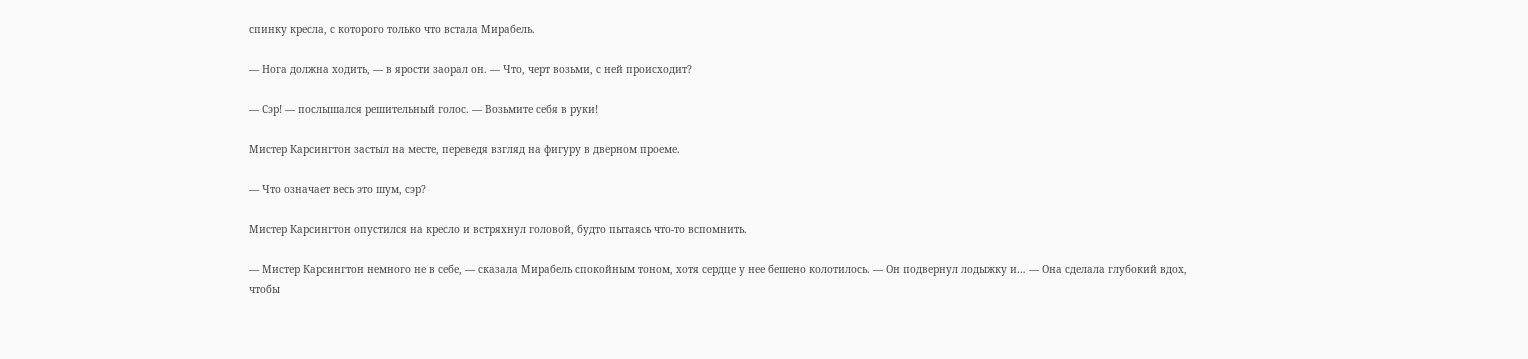спинку кресла, с которого только что встала Мирабель.

— Нога должна ходить, — в ярости заорал он. — Что, черт возьми, с ней происходит?

— Сэр! — послышался решительный голос. — Возьмите себя в руки!

Мистер Карсингтон застыл на месте, переведя взгляд на фигуру в дверном проеме.

— Что означает весь это шум, сэр?

Мистер Карсингтон опустился на кресло и встряхнул головой, будто пытаясь что-то вспомнить.

— Мистер Карсингтон немного не в себе, — сказала Мирабель спокойным тоном, хотя сердце у нее бешено колотилось. — Он подвернул лодыжку и… — Она сделала глубокий вдох, чтобы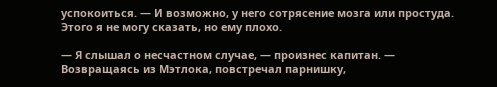успокоиться. — И возможно, у него сотрясение мозга или простуда. Этого я не могу сказать, но ему плохо.

— Я слышал о несчастном случае, — произнес капитан. — Возвращаясь из Мэтлока, повстречал парнишку,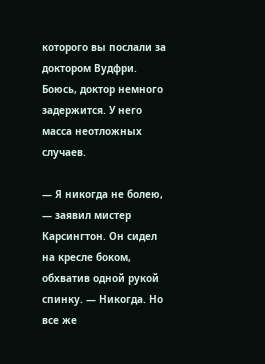которого вы послали за доктором Вудфри. Боюсь, доктор немного задержится. У него масса неотложных случаев.

— Я никогда не болею, — заявил мистер Карсингтон. Он сидел на кресле боком, обхватив одной рукой спинку. — Никогда. Но все же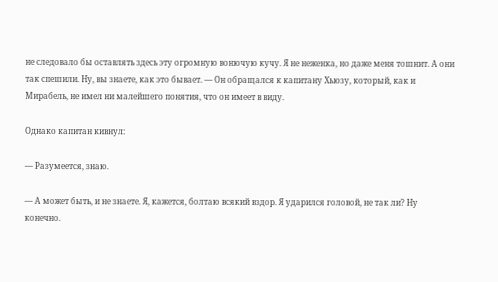не следовало бы оставлять здесь эту огромную вонючую кучу. Я не неженка, но даже меня тошнит. А они так спешили. Ну, вы знаете, как это бывает. — Он обращался к капитану Хьюзу, который, как и Мирабель, не имел ни малейшего понятия, что он имеет в виду.

Однако капитан кивнул:

— Разумеется, знаю.

— А может быть, и не знаете. Я, кажется, болтаю всякий вздор. Я ударился головой, не так ли? Ну конечно.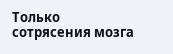Только сотрясения мозга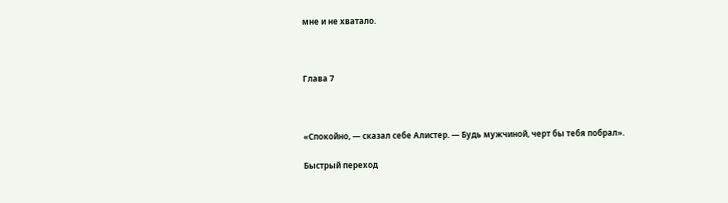мне и не хватало.



Глава 7



«Спокойно, — сказал себе Алистер. — Будь мужчиной, черт бы тебя побрал».

Быстрый переход